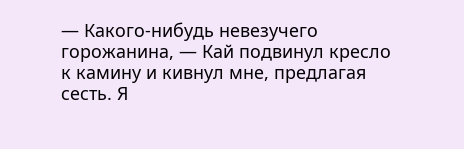— Какого-нибудь невезучего горожанина, — Кай подвинул кресло к камину и кивнул мне, предлагая сесть. Я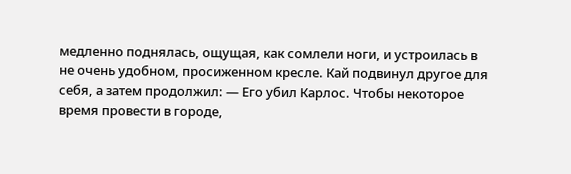медленно поднялась, ощущая, как сомлели ноги, и устроилась в не очень удобном, просиженном кресле. Кай подвинул другое для себя, а затем продолжил: — Его убил Карлос. Чтобы некоторое время провести в городе,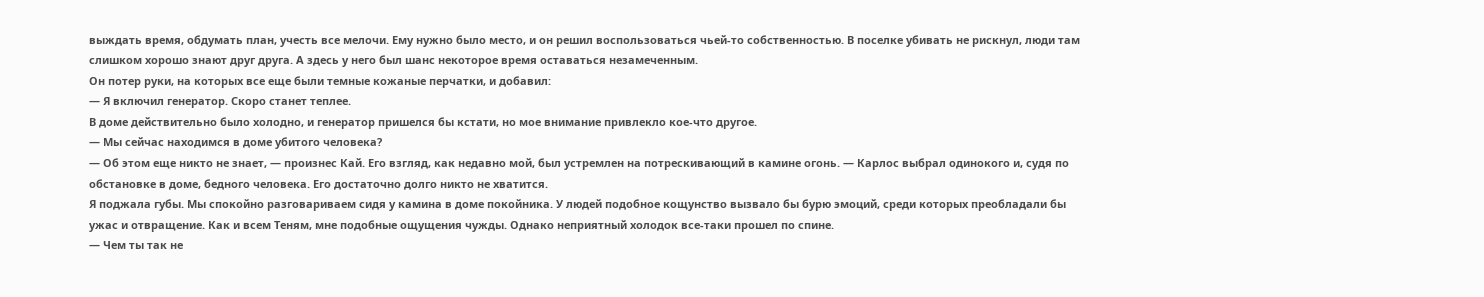выждать время, обдумать план, учесть все мелочи. Ему нужно было место, и он решил воспользоваться чьей-то собственностью. В поселке убивать не рискнул, люди там слишком хорошо знают друг друга. А здесь у него был шанс некоторое время оставаться незамеченным.
Он потер руки, на которых все еще были темные кожаные перчатки, и добавил:
— Я включил генератор. Скоро станет теплее.
В доме действительно было холодно, и генератор пришелся бы кстати, но мое внимание привлекло кое-что другое.
— Мы сейчас находимся в доме убитого человека?
— Об этом еще никто не знает, — произнес Кай. Его взгляд, как недавно мой, был устремлен на потрескивающий в камине огонь. — Карлос выбрал одинокого и, судя по обстановке в доме, бедного человека. Его достаточно долго никто не хватится.
Я поджала губы. Мы спокойно разговариваем сидя у камина в доме покойника. У людей подобное кощунство вызвало бы бурю эмоций, среди которых преобладали бы ужас и отвращение. Как и всем Теням, мне подобные ощущения чужды. Однако неприятный холодок все-таки прошел по спине.
— Чем ты так не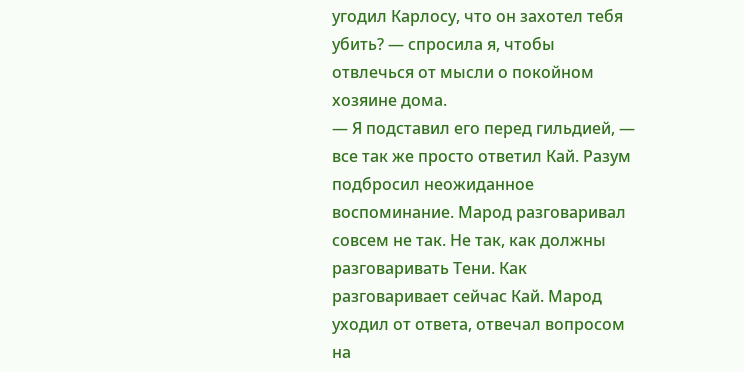угодил Карлосу, что он захотел тебя убить? — спросила я, чтобы отвлечься от мысли о покойном хозяине дома.
— Я подставил его перед гильдией, — все так же просто ответил Кай. Разум подбросил неожиданное воспоминание. Марод разговаривал совсем не так. Не так, как должны разговаривать Тени. Как разговаривает сейчас Кай. Марод уходил от ответа, отвечал вопросом на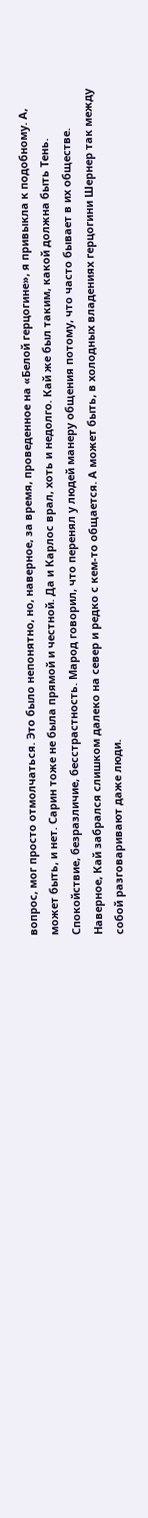вопрос, мог просто отмолчаться. Это было непонятно, но, наверное, за время, проведенное на «Белой герцогине», я привыкла к подобному. А, может быть, и нет. Сарин тоже не была прямой и честной. Да и Карлос врал, хоть и недолго. Кай же был таким, какой должна быть Тень. Спокойствие, безразличие, бесстрастность. Марод говорил, что перенял у людей манеру общения потому, что часто бывает в их обществе. Наверное, Кай забрался слишком далеко на север и редко с кем-то общается. А может быть, в холодных владениях герцогини Шернер так между собой разговаривают даже люди.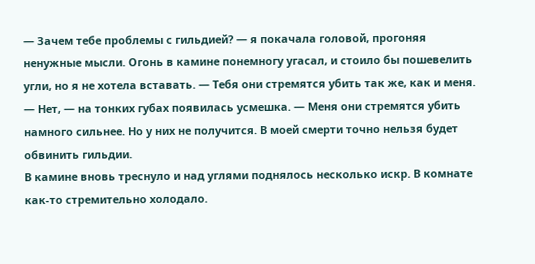— Зачем тебе проблемы с гильдией? — я покачала головой, прогоняя ненужные мысли. Огонь в камине понемногу угасал, и стоило бы пошевелить угли, но я не хотела вставать. — Тебя они стремятся убить так же, как и меня.
— Нет, — на тонких губах появилась усмешка. — Меня они стремятся убить намного сильнее. Но у них не получится. В моей смерти точно нельзя будет обвинить гильдии.
В камине вновь треснуло и над углями поднялось несколько искр. В комнате как-то стремительно холодало.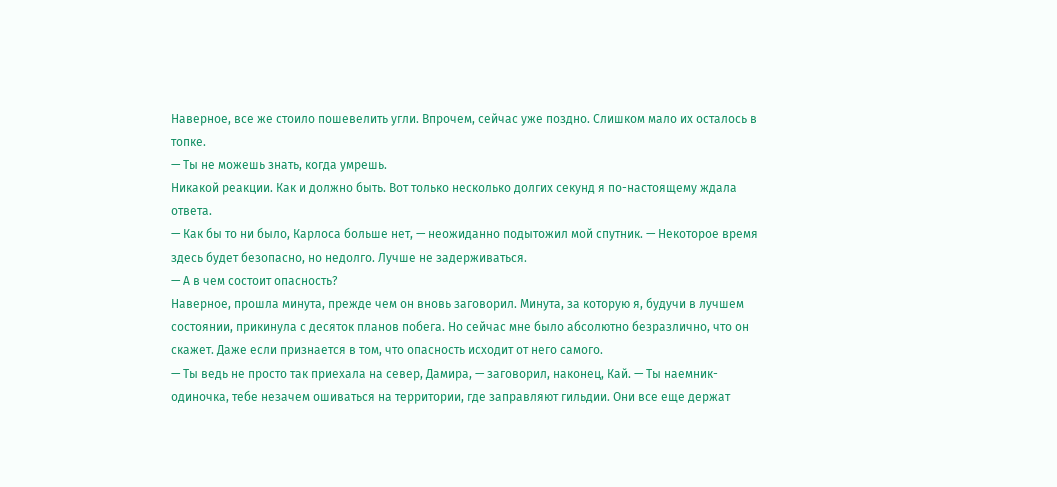Наверное, все же стоило пошевелить угли. Впрочем, сейчас уже поздно. Слишком мало их осталось в топке.
— Ты не можешь знать, когда умрешь.
Никакой реакции. Как и должно быть. Вот только несколько долгих секунд я по-настоящему ждала ответа.
— Как бы то ни было, Карлоса больше нет, — неожиданно подытожил мой спутник. — Некоторое время здесь будет безопасно, но недолго. Лучше не задерживаться.
— А в чем состоит опасность?
Наверное, прошла минута, прежде чем он вновь заговорил. Минута, за которую я, будучи в лучшем состоянии, прикинула с десяток планов побега. Но сейчас мне было абсолютно безразлично, что он скажет. Даже если признается в том, что опасность исходит от него самого.
— Ты ведь не просто так приехала на север, Дамира, — заговорил, наконец, Кай. — Ты наемник-одиночка, тебе незачем ошиваться на территории, где заправляют гильдии. Они все еще держат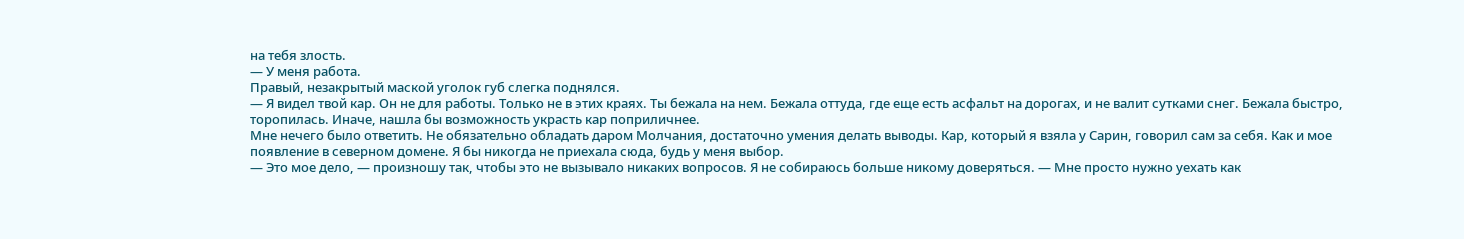на тебя злость.
— У меня работа.
Правый, незакрытый маской уголок губ слегка поднялся.
— Я видел твой кар. Он не для работы. Только не в этих краях. Ты бежала на нем. Бежала оттуда, где еще есть асфальт на дорогах, и не валит сутками снег. Бежала быстро, торопилась. Иначе, нашла бы возможность украсть кар поприличнее.
Мне нечего было ответить. Не обязательно обладать даром Молчания, достаточно умения делать выводы. Кар, который я взяла у Сарин, говорил сам за себя. Как и мое появление в северном домене. Я бы никогда не приехала сюда, будь у меня выбор.
— Это мое дело, — произношу так, чтобы это не вызывало никаких вопросов. Я не собираюсь больше никому доверяться. — Мне просто нужно уехать как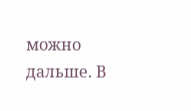можно дальше. В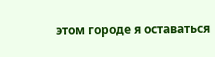этом городе я оставаться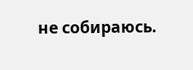не собираюсь.